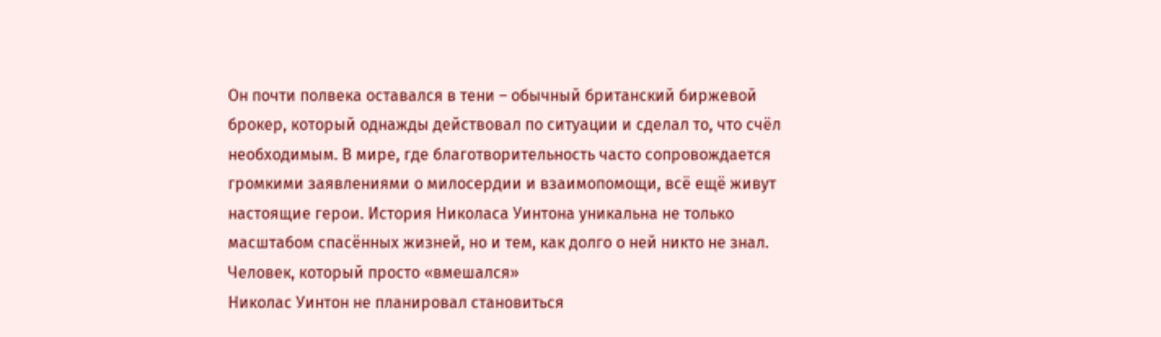Он почти полвека оставался в тени – обычный британский биржевой брокер, который однажды действовал по ситуации и сделал то, что счёл необходимым. В мире, где благотворительность часто сопровождается громкими заявлениями о милосердии и взаимопомощи, всё ещё живут настоящие герои. История Николаса Уинтона уникальна не только масштабом спасённых жизней, но и тем, как долго о ней никто не знал.
Человек, который просто «вмешался»
Николас Уинтон не планировал становиться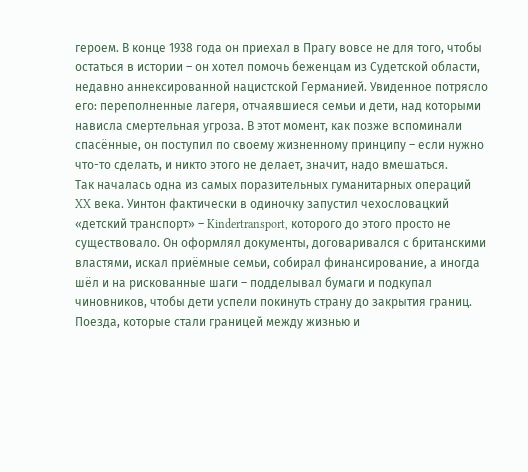героем. В конце 1938 года он приехал в Прагу вовсе не для того, чтобы остаться в истории – он хотел помочь беженцам из Судетской области, недавно аннексированной нацистской Германией. Увиденное потрясло его: переполненные лагеря, отчаявшиеся семьи и дети, над которыми нависла смертельная угроза. В этот момент, как позже вспоминали спасённые, он поступил по своему жизненному принципу – если нужно что-то сделать, и никто этого не делает, значит, надо вмешаться.
Так началась одна из самых поразительных гуманитарных операций XX века. Уинтон фактически в одиночку запустил чехословацкий «детский транспорт» – Kindertransport, которого до этого просто не существовало. Он оформлял документы, договаривался с британскими властями, искал приёмные семьи, собирал финансирование, а иногда шёл и на рискованные шаги – подделывал бумаги и подкупал чиновников, чтобы дети успели покинуть страну до закрытия границ.
Поезда, которые стали границей между жизнью и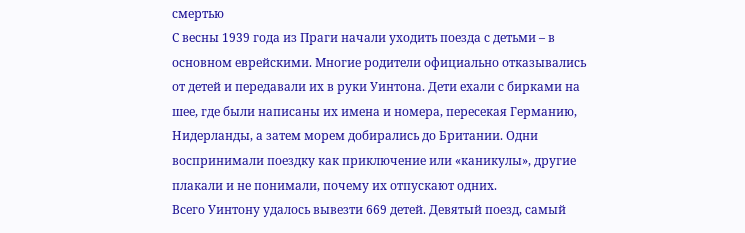смертью
С весны 1939 года из Праги начали уходить поезда с детьми – в основном еврейскими. Многие родители официально отказывались от детей и передавали их в руки Уинтона. Дети ехали с бирками на шее, где были написаны их имена и номера, пересекая Германию, Нидерланды, а затем морем добирались до Британии. Одни воспринимали поездку как приключение или «каникулы», другие плакали и не понимали, почему их отпускают одних.
Всего Уинтону удалось вывезти 669 детей. Девятый поезд, самый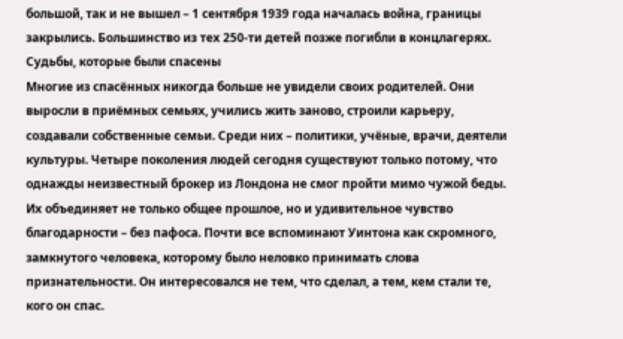большой, так и не вышел – 1 сентября 1939 года началась война, границы закрылись. Большинство из тех 250-ти детей позже погибли в концлагерях.
Судьбы, которые были спасены
Многие из спасённых никогда больше не увидели своих родителей. Они выросли в приёмных семьях, учились жить заново, строили карьеру, создавали собственные семьи. Среди них – политики, учёные, врачи, деятели культуры. Четыре поколения людей сегодня существуют только потому, что однажды неизвестный брокер из Лондона не смог пройти мимо чужой беды.
Их объединяет не только общее прошлое, но и удивительное чувство благодарности – без пафоса. Почти все вспоминают Уинтона как скромного, замкнутого человека, которому было неловко принимать слова признательности. Он интересовался не тем, что сделал, а тем, кем стали те, кого он спас.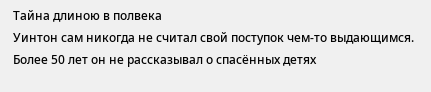Тайна длиною в полвека
Уинтон сам никогда не считал свой поступок чем-то выдающимся. Более 50 лет он не рассказывал о спасённых детях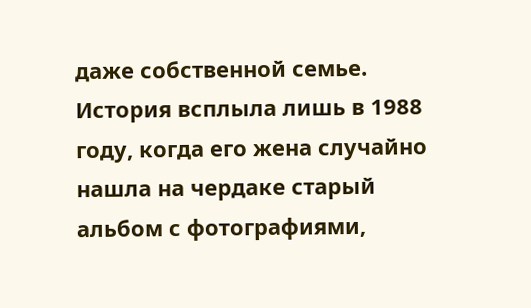даже собственной семье. История всплыла лишь в 1988 году, когда его жена случайно нашла на чердаке старый альбом с фотографиями,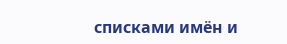списками имён и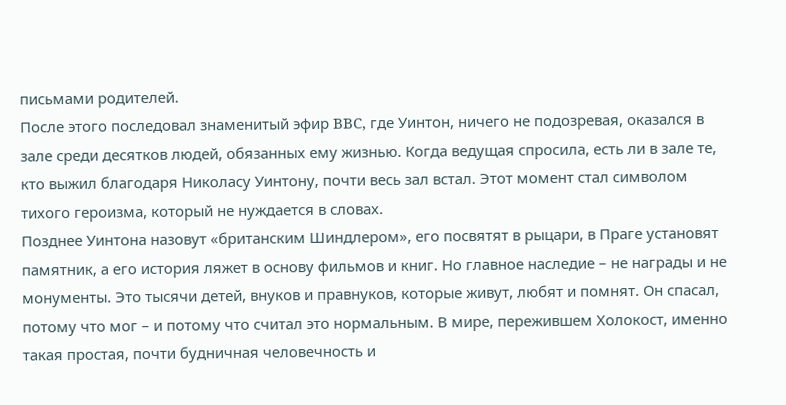письмами родителей.
После этого последовал знаменитый эфир BBC, где Уинтон, ничего не подозревая, оказался в зале среди десятков людей, обязанных ему жизнью. Когда ведущая спросила, есть ли в зале те, кто выжил благодаря Николасу Уинтону, почти весь зал встал. Этот момент стал символом тихого героизма, который не нуждается в словах.
Позднее Уинтона назовут «британским Шиндлером», его посвятят в рыцари, в Праге установят памятник, а его история ляжет в основу фильмов и книг. Но главное наследие – не награды и не монументы. Это тысячи детей, внуков и правнуков, которые живут, любят и помнят. Он спасал, потому что мог – и потому что считал это нормальным. В мире, пережившем Холокост, именно такая простая, почти будничная человечность и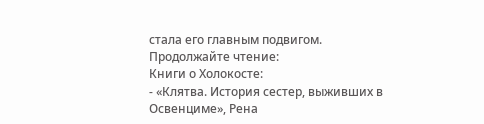стала его главным подвигом.
Продолжайте чтение:
Книги о Холокосте:
- «Клятва. История сестер, выживших в Освенциме», Рена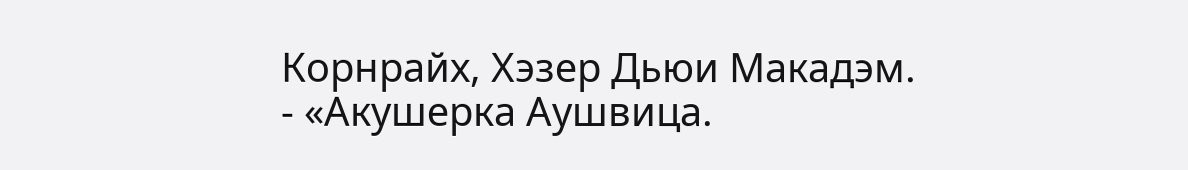Корнрайх, Хэзер Дьюи Макадэм.
- «Акушерка Аушвица.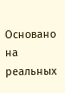Основано на реальных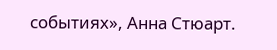событиях», Анна Стюарт.